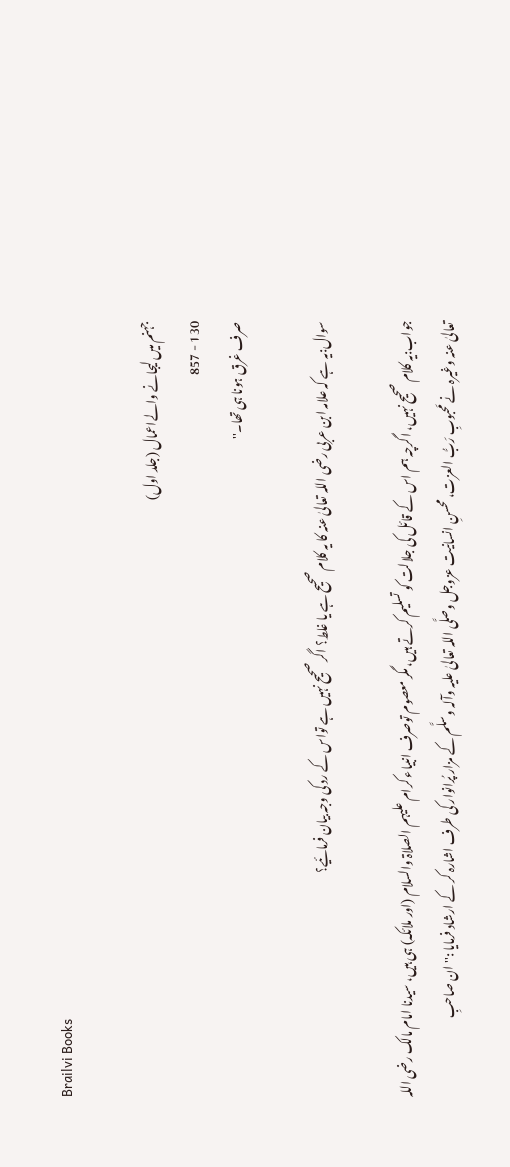Brailvi Books

جہنم میں لیجانے والےاعمال (جلد اول)
130 - 857
صرف غرق ہونا ہی تھا۔''

سوال:یہ ہے کہ علامہ ابن عربی رضی اللہ تعالیٰ عنہ کا یہ کلام صحیح ہے یا غلط؟ اگر صحیح نہیں ہے تواس کے رد کی وجہ بیان فرمائیے؟

جواب:یہ کلام صحیح نہیں، اگرچہ ہم اس کے قائل کی جلالت کو تسلیم کرتے ہیں، مگر معصوم توصرف انبیاء کرام علیہم الصلاۃ والسلام (اور ملائکہ) ہی ہیں، سیدنا امام مالک رضی اللہ تعالیٰ عنہ وغیرہ نے مَحبوبِ رَبُّ العزت، محسنِ انسانیت عزوجل وصلَّی اللہ تعالیٰ علیہ وآلہ وسلَّم کے مزار پُرانوار کی طرف اشارہ کر کے ارشاد فرمایا :''ان صاحبِ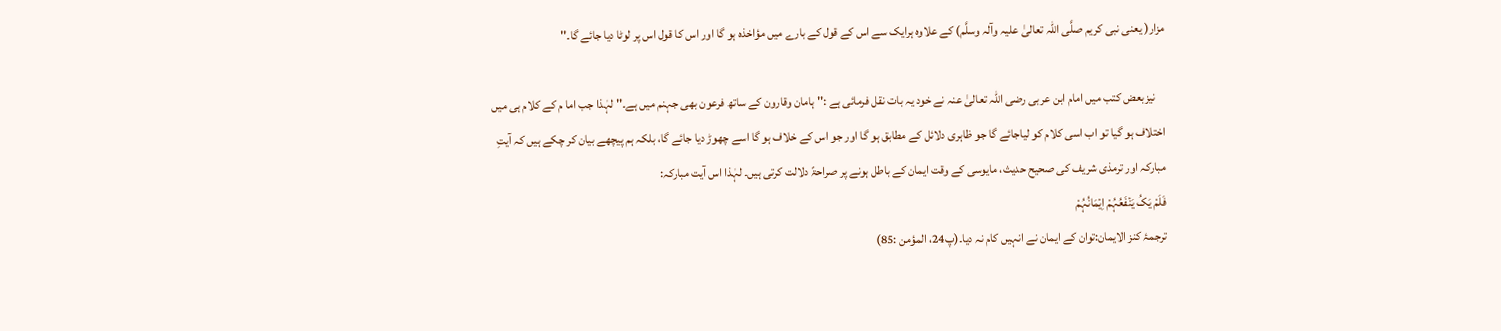مزار( یعنی نبی کریم صلَّی اللہ تعالیٰ علیہ وآلہ وسلَّم) کے علاوہ ہرایک سے اس کے قول کے بارے میں مؤاخذہ ہو گا اور اس کا قول اس پر لوٹا دیا جائے گا۔''

    نیزبعض کتب میں امام ابن عربی رضی اللہ تعالیٰ عنہ نے خود یہ بات نقل فرمائی ہے :'' ہامان وقارون کے ساتھ فرعون بھی جہنم میں ہے۔'' لہٰذا جب اما م کے کلام ہی میں اختلاف ہو گیا تو اب اسی کلام کو لیاجائے گا جو ظاہری دلائل کے مطابق ہو گا اور جو اس کے خلاف ہو گا اسے چھوڑ دیا جائے گا، بلکہ ہم پیچھے بیان کر چکے ہیں کہ آیتِ مبارکہ اور ترمذی شریف کی صحیح حدیث، مایوسی کے وقت ایمان کے باطل ہونے پر صراحۃً دلالت کرتی ہیں۔ لہٰذا اس آیت مبارکہ:
فَلَمْ یَکُ یَنۡفَعُہُمْ اِیۡمَانُہُمْ
ترجمۂ کنز الایمان:توان کے ایمان نے انہیں کام نہ دیا۔(پ24، المؤمن :85)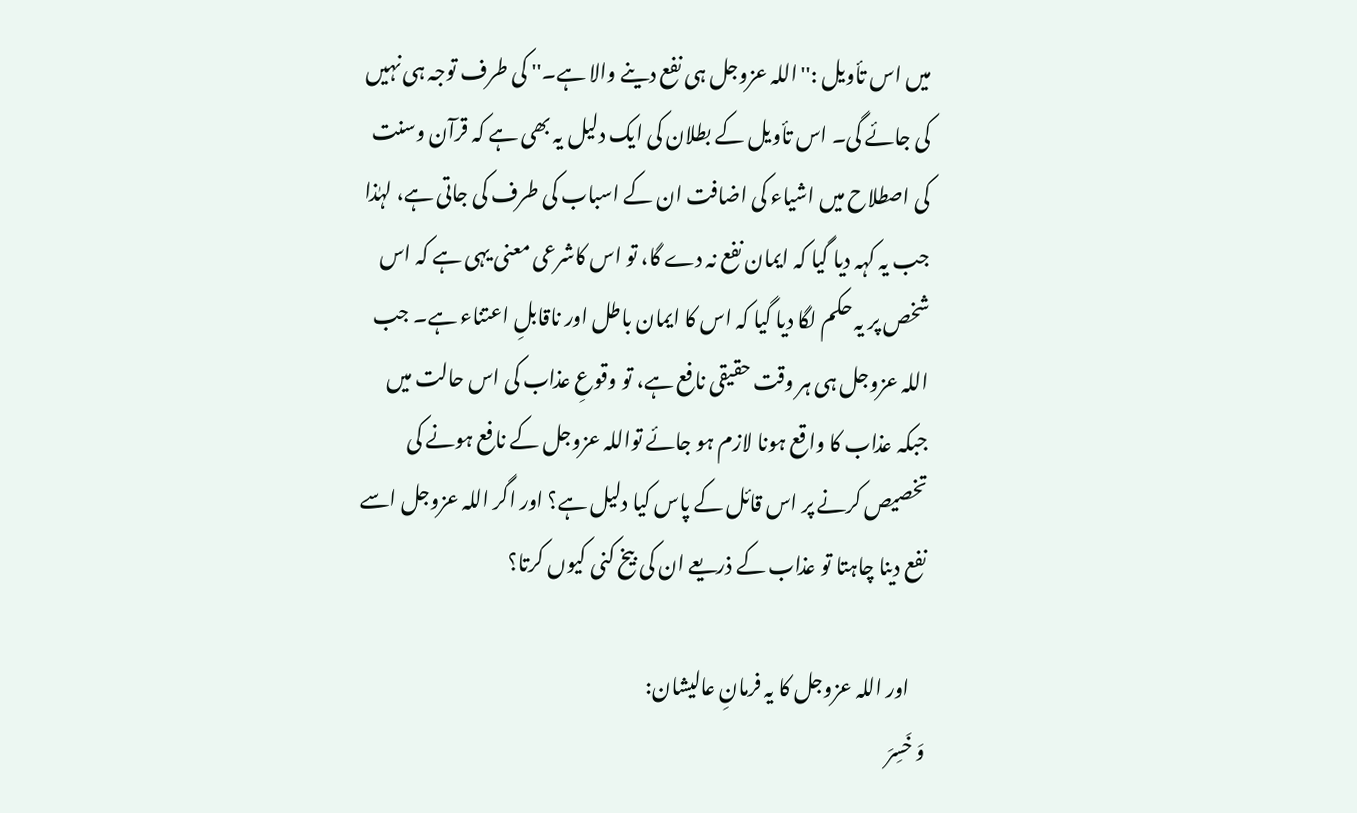میں اس تأویل :''اللہ عزوجل ہی نفع دینے والا ہے۔'' کی طرف توجہ ہی نہیں کی جائے گی۔ اس تأویل کے بطلان کی ایک دلیل یہ بھی ہے کہ قرآن وسنت کی اصطلاح میں اشیاء کی اضافت ان کے اسباب کی طرف کی جاتی ہے، لہٰذا جب یہ کہہ دیا گیا کہ ایمان نفع نہ دے گا، تو اس کاشرعی معنی یہی ہے کہ اس شخص پر یہ حکم لگا دیا گیا کہ اس کا ایمان باطل اور ناقابلِ اعتناء ہے۔ جب اللہ عزوجل ہی ہر وقت حقیقی نافع ہے، تو وقوعِ عذاب کی اس حالت میں جبکہ عذاب کا واقع ہونا لازم ہو جائے تواللہ عزوجل کے نافع ہونے کی تخصیص کرنے پر اس قائل کے پاس کیا دلیل ہے؟ اور اگر اللہ عزوجل اسے نفع دینا چاہتا تو عذاب کے ذریعے ان کی بیخ کنی کیوں کرتا؟

    اور اللہ عزوجل کا یہ فرمانِ عالیشان:
وَ خَسِرَ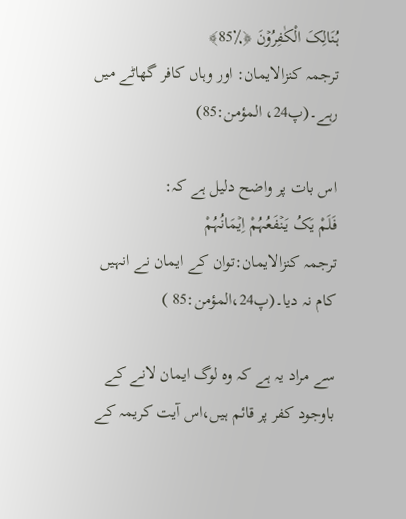ہُنَالِکَ الْکٰفِرُوۡنَ ﴿٪85﴾
ترجمہ کنزالایمان: اور وہاں کافر گھاٹے میں رہے۔(پ24، المؤمن:85)

اس بات پر واضح دلیل ہے کہ:
فَلَمْ یَکُ یَنۡفَعُہُمْ اِیۡمَانُہُمْ
ترجمہ کنزالایمان:توان کے ایمان نے انہیں کام نہ دیا۔(پ24،المؤمن:85 )

سے مراد یہ ہے کہ وہ لوگ ایمان لانے کے باوجود کفر پر قائم ہیں،اس آیت کریمہ کے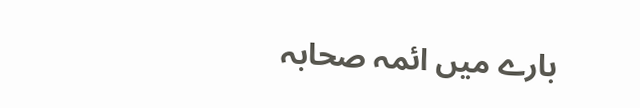بارے میں ائمہ صحابہ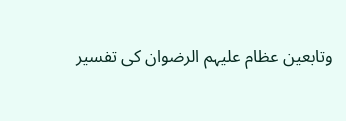وتابعین عظام علیہم الرضوان کی تفسیر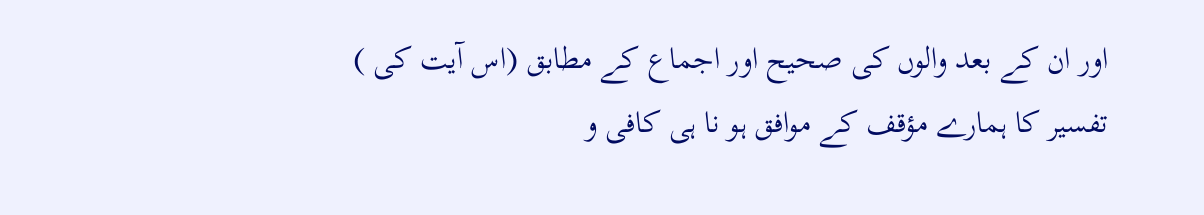اور ان کے بعد والوں کی صحیح اور اجماع کے مطابق (اس آیت کی ) تفسیر کا ہمارے مؤقف کے موافق ہو نا ہی کافی و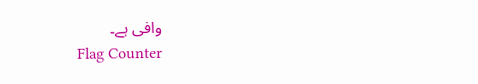وافی ہے۔
Flag Counter